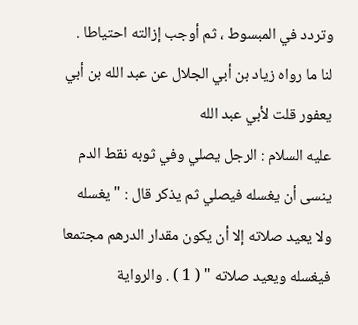وتردد في المبسوط ، ثم أوجب إزالته احتياطا .
لنا ما رواه زياد بن أبي الجلال عن عبد الله بن أبي يعفور قلت لأبي عبد الله
عليه السلام : الرجل يصلي وفي ثوبه نقط الدم ينسى أن يغسله فيصلي ثم يذكر قال : " يغسله
ولا يعيد صلاته إلا أن يكون مقدار الدرهم مجتمعا فيغسله ويعيد صلاته " ( 1 ) . والرواية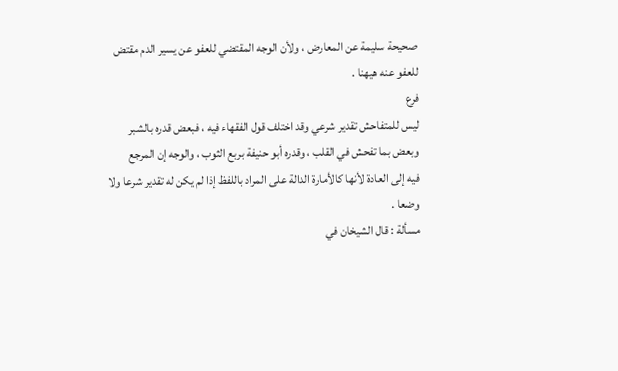صحيحة سليمة عن المعارض ، ولأن الوجه المقتضي للعفو عن يسير الدم مقتض
للعفو عنه هيهنا .
فرع
ليس للمتفاحش تقدير شرعي وقد اختلف قول الفقهاء فيه ، فبعض قدره بالشبر
وبعض بما تفحش في القلب ، وقدره أبو حنيفة بربع الثوب ، والوجه إن المرجع
فيه إلى العادة لأنها كالأمارة الدالة على المراد باللفظ إذا لم يكن له تقدير شرعا ولا
وضعا .
مسألة : قال الشيخان في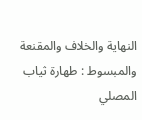النهاية والخلاف والمقنعة والمبسوط : طهارة ثياب المصلي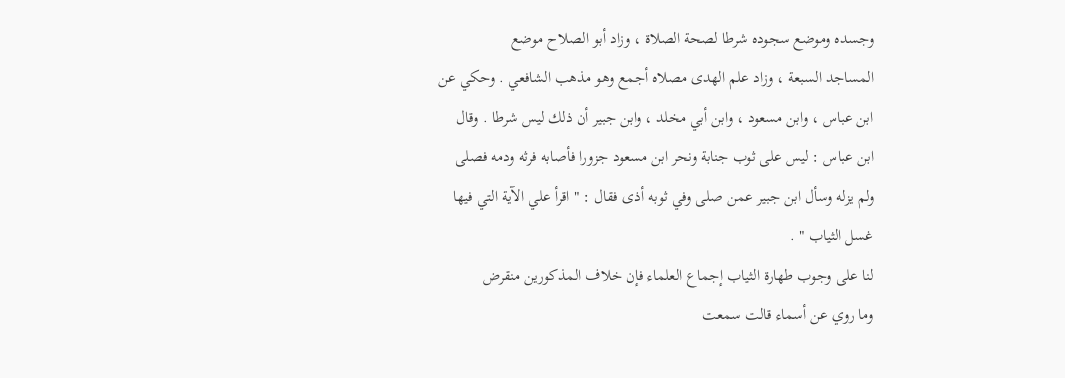وجسده وموضع سجوده شرطا لصحة الصلاة ، وزاد أبو الصلاح موضع
المساجد السبعة ، وزاد علم الهدى مصلاه أجمع وهو مذهب الشافعي . وحكي عن
ابن عباس ، وابن مسعود ، وابن أبي مخلد ، وابن جبير أن ذلك ليس شرطا . وقال
ابن عباس : ليس على ثوب جنابة ونحر ابن مسعود جزورا فأصابه فرثه ودمه فصلى
ولم يزله وسأل ابن جبير عمن صلى وفي ثوبه أذى فقال : " اقرأ علي الآية التي فيها
غسل الثياب " .
لنا على وجوب طهارة الثياب إجماع العلماء فإن خلاف المذكورين منقرض
وما روي عن أسماء قالت سمعت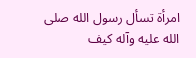امرأة تسأل رسول الله صلى الله عليه وآله كيف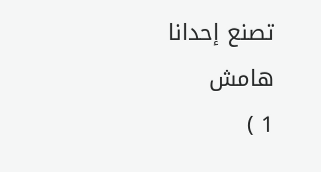تصنع إحدانا
هامش
1 )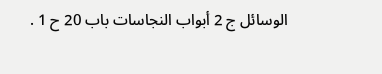الوسائل ج 2 أبواب النجاسات باب 20 ح 1 .